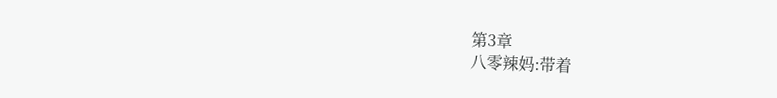第3章
八零辣妈:带着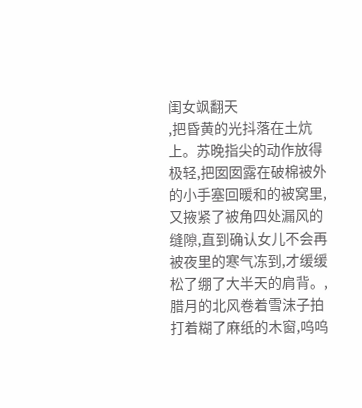闺女飒翻天
,把昏黄的光抖落在土炕上。苏晚指尖的动作放得极轻,把囡囡露在破棉被外的小手塞回暖和的被窝里,又掖紧了被角四处漏风的缝隙,直到确认女儿不会再被夜里的寒气冻到,才缓缓松了绷了大半天的肩背。,腊月的北风卷着雪沫子拍打着糊了麻纸的木窗,呜呜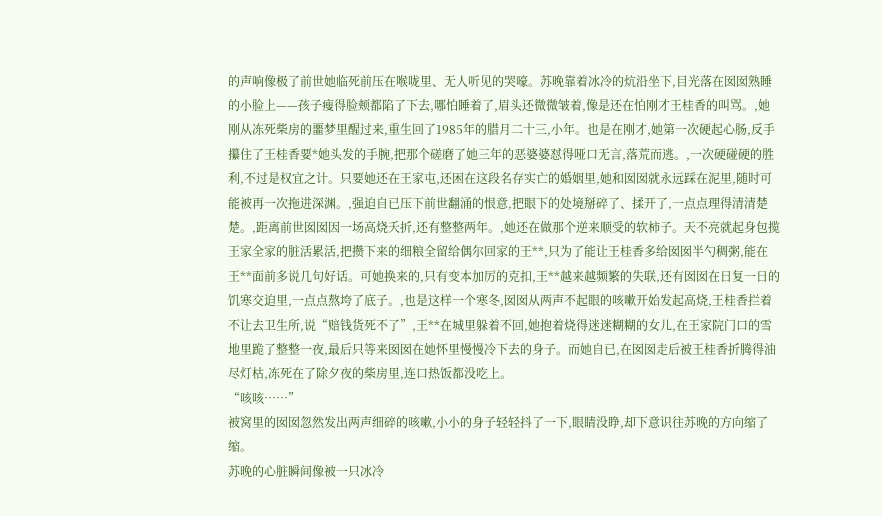的声响像极了前世她临死前压在喉咙里、无人听见的哭嚎。苏晚靠着冰冷的炕沿坐下,目光落在囡囡熟睡的小脸上——孩子瘦得脸颊都陷了下去,哪怕睡着了,眉头还微微皱着,像是还在怕刚才王桂香的叫骂。,她刚从冻死柴房的噩梦里醒过来,重生回了1985年的腊月二十三,小年。也是在刚才,她第一次硬起心肠,反手攥住了王桂香要*她头发的手腕,把那个磋磨了她三年的恶婆婆怼得哑口无言,落荒而逃。,一次硬碰硬的胜利,不过是权宜之计。只要她还在王家屯,还困在这段名存实亡的婚姻里,她和囡囡就永远踩在泥里,随时可能被再一次拖进深渊。,强迫自已压下前世翻涌的恨意,把眼下的处境掰碎了、揉开了,一点点理得清清楚楚。,距离前世囡囡因一场高烧夭折,还有整整两年。,她还在做那个逆来顺受的软柿子。天不亮就起身包揽王家全家的脏活累活,把攒下来的细粮全留给偶尔回家的王**,只为了能让王桂香多给囡囡半勺稠粥,能在王**面前多说几句好话。可她换来的,只有变本加厉的克扣,王**越来越频繁的失联,还有囡囡在日复一日的饥寒交迫里,一点点熬垮了底子。,也是这样一个寒冬,囡囡从两声不起眼的咳嗽开始发起高烧,王桂香拦着不让去卫生所,说“赔钱货死不了”,王**在城里躲着不回,她抱着烧得迷迷糊糊的女儿,在王家院门口的雪地里跪了整整一夜,最后只等来囡囡在她怀里慢慢冷下去的身子。而她自已,在囡囡走后被王桂香折腾得油尽灯枯,冻死在了除夕夜的柴房里,连口热饭都没吃上。
“咳咳……”
被窝里的囡囡忽然发出两声细碎的咳嗽,小小的身子轻轻抖了一下,眼睛没睁,却下意识往苏晚的方向缩了缩。
苏晚的心脏瞬间像被一只冰冷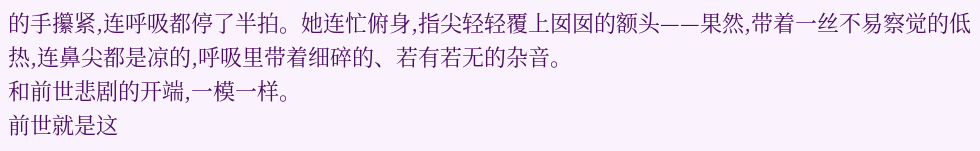的手攥紧,连呼吸都停了半拍。她连忙俯身,指尖轻轻覆上囡囡的额头——果然,带着一丝不易察觉的低热,连鼻尖都是凉的,呼吸里带着细碎的、若有若无的杂音。
和前世悲剧的开端,一模一样。
前世就是这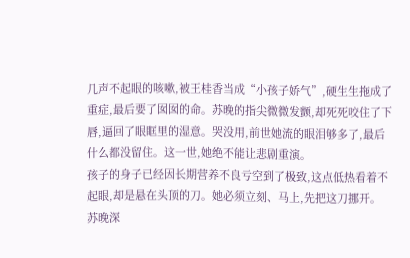几声不起眼的咳嗽,被王桂香当成“小孩子娇气”,硬生生拖成了重症,最后要了囡囡的命。苏晚的指尖微微发颤,却死死咬住了下唇,逼回了眼眶里的湿意。哭没用,前世她流的眼泪够多了,最后什么都没留住。这一世,她绝不能让悲剧重演。
孩子的身子已经因长期营养不良亏空到了极致,这点低热看着不起眼,却是悬在头顶的刀。她必须立刻、马上,先把这刀挪开。
苏晚深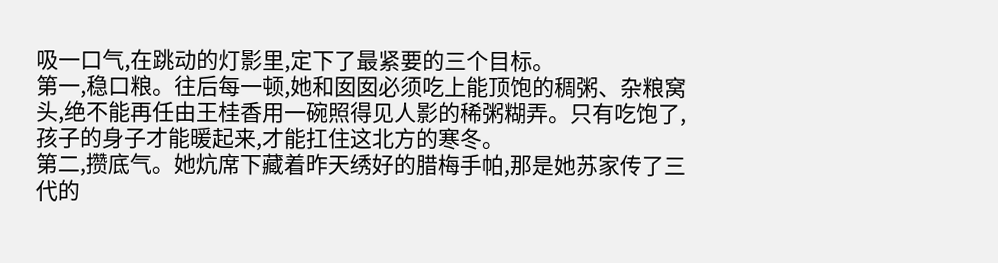吸一口气,在跳动的灯影里,定下了最紧要的三个目标。
第一,稳口粮。往后每一顿,她和囡囡必须吃上能顶饱的稠粥、杂粮窝头,绝不能再任由王桂香用一碗照得见人影的稀粥糊弄。只有吃饱了,孩子的身子才能暖起来,才能扛住这北方的寒冬。
第二,攒底气。她炕席下藏着昨天绣好的腊梅手帕,那是她苏家传了三代的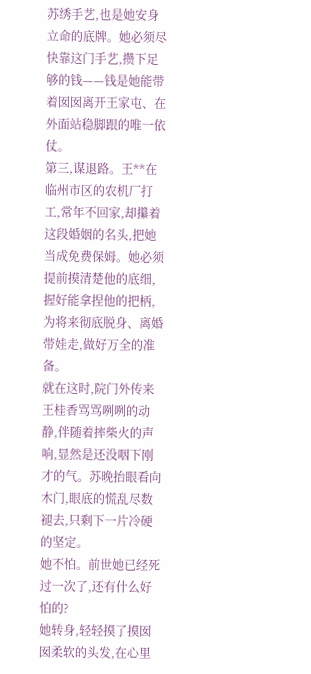苏绣手艺,也是她安身立命的底牌。她必须尽快靠这门手艺,攒下足够的钱——钱是她能带着囡囡离开王家屯、在外面站稳脚跟的唯一依仗。
第三,谋退路。王**在临州市区的农机厂打工,常年不回家,却攥着这段婚姻的名头,把她当成免费保姆。她必须提前摸清楚他的底细,握好能拿捏他的把柄,为将来彻底脱身、离婚带娃走,做好万全的准备。
就在这时,院门外传来王桂香骂骂咧咧的动静,伴随着摔柴火的声响,显然是还没咽下刚才的气。苏晚抬眼看向木门,眼底的慌乱尽数褪去,只剩下一片冷硬的坚定。
她不怕。前世她已经死过一次了,还有什么好怕的?
她转身,轻轻摸了摸囡囡柔软的头发,在心里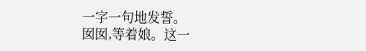一字一句地发誓。
囡囡,等着娘。这一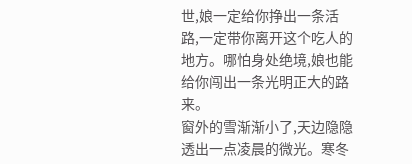世,娘一定给你挣出一条活路,一定带你离开这个吃人的地方。哪怕身处绝境,娘也能给你闯出一条光明正大的路来。
窗外的雪渐渐小了,天边隐隐透出一点凌晨的微光。寒冬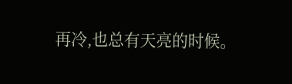再冷,也总有天亮的时候。